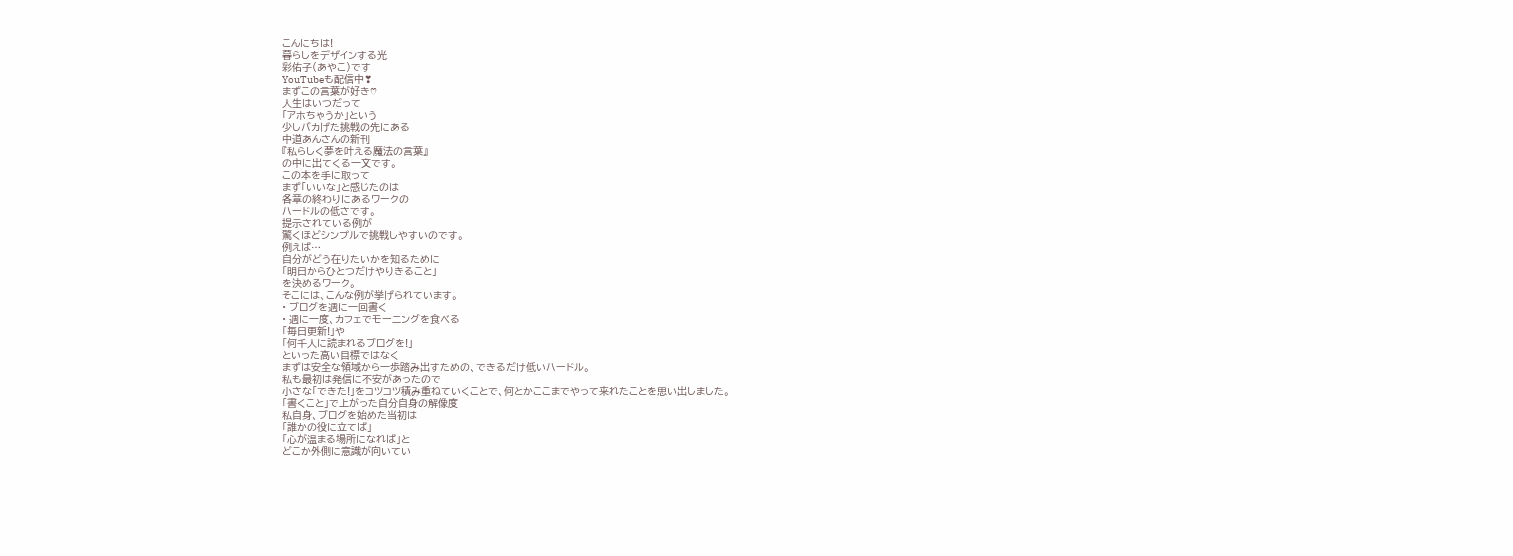こんにちは!
暮らしをデザインする光
彩佑子(あやこ)です
YouTubeも配信中❣
まずこの言葉が好き♡
人生はいつだって
「アホちゃうか」という
少しバカげた挑戦の先にある
中道あんさんの新刊
『私らしく夢を叶える魔法の言葉』
の中に出てくる一文です。
この本を手に取って
まず「いいな」と感じたのは
各章の終わりにあるワークの
ハードルの低さです。
提示されている例が
驚くほどシンプルで挑戦しやすいのです。
例えば…
自分がどう在りたいかを知るために
「明日からひとつだけやりきること」
を決めるワーク。
そこには、こんな例が挙げられています。
• ブログを週に一回書く
• 週に一度、カフェでモーニングを食べる
「毎日更新!」や
「何千人に読まれるブログを!」
といった高い目標ではなく
まずは安全な領域から一歩踏み出すための、できるだけ低いハードル。
私も最初は発信に不安があったので
小さな「できた!」をコツコツ積み重ねていくことで、何とかここまでやって来れたことを思い出しました。
「書くこと」で上がった自分自身の解像度
私自身、ブログを始めた当初は
「誰かの役に立てば」
「心が温まる場所になれば」と
どこか外側に意識が向いてい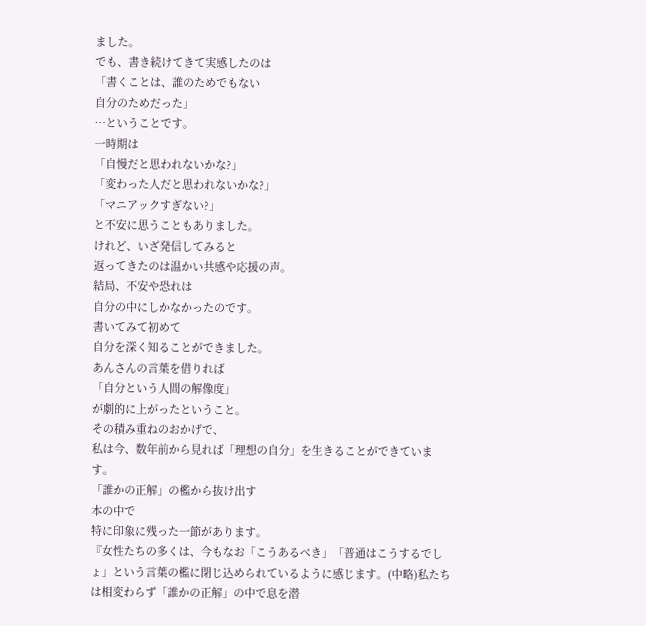ました。
でも、書き続けてきて実感したのは
「書くことは、誰のためでもない
自分のためだった」
…ということです。
一時期は
「自慢だと思われないかな?」
「変わった人だと思われないかな?」
「マニアックすぎない?」
と不安に思うこともありました。
けれど、いざ発信してみると
返ってきたのは温かい共感や応援の声。
結局、不安や恐れは
自分の中にしかなかったのです。
書いてみて初めて
自分を深く知ることができました。
あんさんの言葉を借りれば
「自分という人間の解像度」
が劇的に上がったということ。
その積み重ねのおかげで、
私は今、数年前から見れば「理想の自分」を生きることができています。
「誰かの正解」の檻から抜け出す
本の中で
特に印象に残った一節があります。
『女性たちの多くは、今もなお「こうあるべき」「普通はこうするでしょ」という言葉の檻に閉じ込められているように感じます。(中略)私たちは相変わらず「誰かの正解」の中で息を潜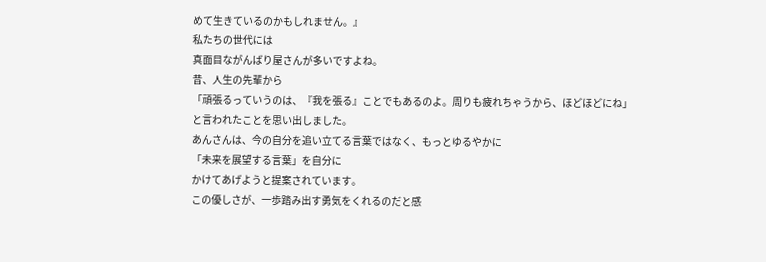めて生きているのかもしれません。』
私たちの世代には
真面目ながんばり屋さんが多いですよね。
昔、人生の先輩から
「頑張るっていうのは、『我を張る』ことでもあるのよ。周りも疲れちゃうから、ほどほどにね」
と言われたことを思い出しました。
あんさんは、今の自分を追い立てる言葉ではなく、もっとゆるやかに
「未来を展望する言葉」を自分に
かけてあげようと提案されています。
この優しさが、一歩踏み出す勇気をくれるのだと感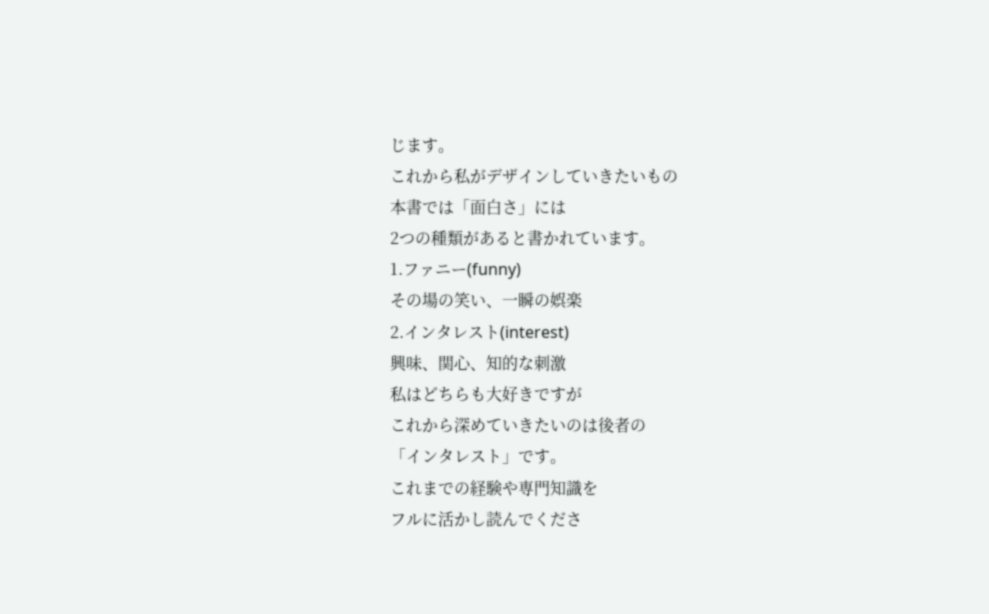じます。
これから私がデザインしていきたいもの
本書では「面白さ」には
2つの種類があると書かれています。
1.ファニー(funny)
その場の笑い、一瞬の娯楽
2.インタレスト(interest)
興味、関心、知的な刺激
私はどちらも大好きですが
これから深めていきたいのは後者の
「インタレスト」です。
これまでの経験や専門知識を
フルに活かし読んでくださ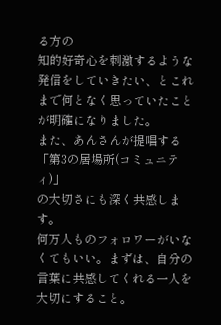る方の
知的好奇心を刺激するような発信をしていきたい、とこれまで何となく思っていたことが明確になりました。
また、あんさんが提唱する
「第3の居場所(コミュニティ)」
の大切さにも深く共感します。
何万人ものフォロワーがいなくてもいい。まずは、自分の言葉に共感してくれる一人を大切にすること。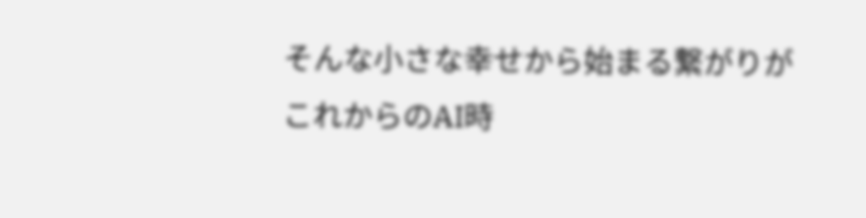そんな小さな幸せから始まる繋がりが
これからのAI時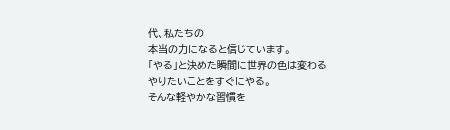代、私たちの
本当の力になると信じています。
「やる」と決めた瞬間に世界の色は変わる
やりたいことをすぐにやる。
そんな軽やかな習慣を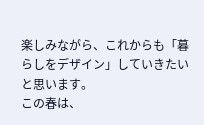楽しみながら、これからも「暮らしをデザイン」していきたいと思います。
この春は、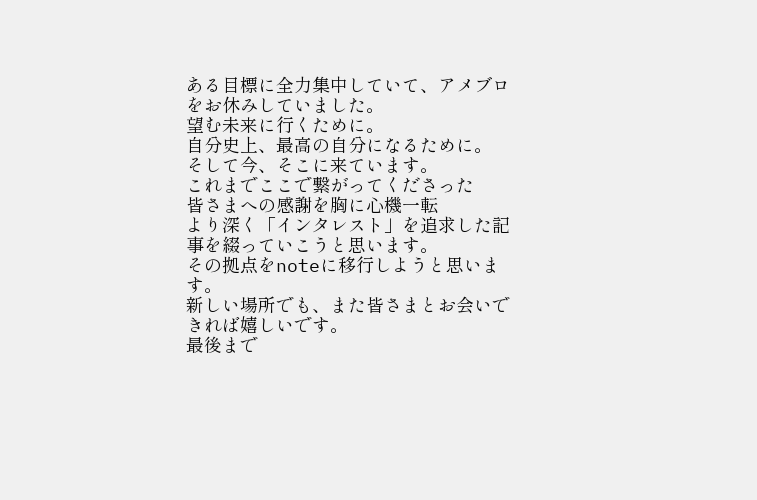ある目標に全力集中していて、アメブロをお休みしていました。
望む未来に行くために。
自分史上、最高の自分になるために。
そして今、そこに来ています。
これまでここで繋がってくださった
皆さまへの感謝を胸に心機一転
より深く「インタレスト」を追求した記事を綴っていこうと思います。
その拠点をnoteに移行しようと思います。
新しい場所でも、また皆さまとお会いできれば嬉しいです。
最後まで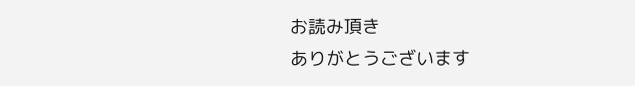お読み頂き
ありがとうございます